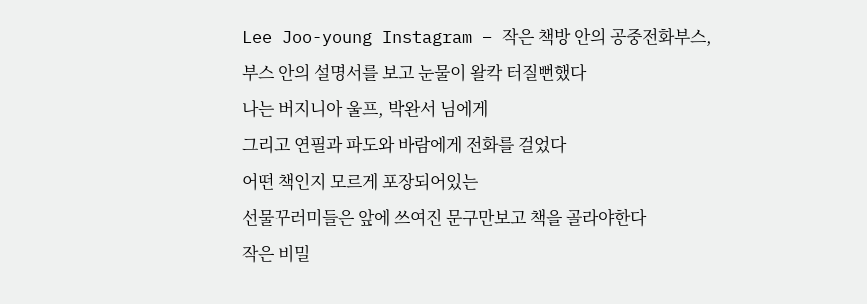Lee Joo-young Instagram – 작은 책방 안의 공중전화부스,
부스 안의 설명서를 보고 눈물이 왈칵 터질뻔했다
나는 버지니아 울프, 박완서 님에게
그리고 연필과 파도와 바람에게 전화를 걸었다
어떤 책인지 모르게 포장되어있는
선물꾸러미들은 앞에 쓰여진 문구만보고 책을 골라야한다
작은 비밀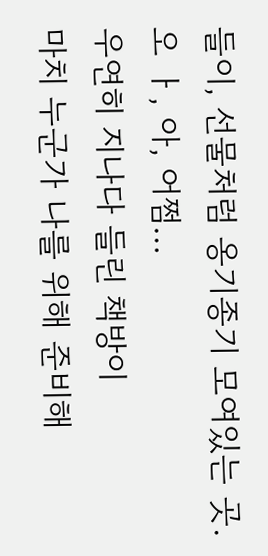들이, 선물처럼 옹기종기 모여있는 곳.
오 ㅏ, 아, 어쩜…
우연히 지나다 들린 책방이
마치 누군가 나를 위해 준비해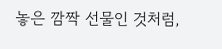놓은 깜짝 선물인 것처럼,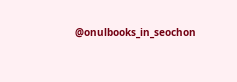@onulbooks_in_seochon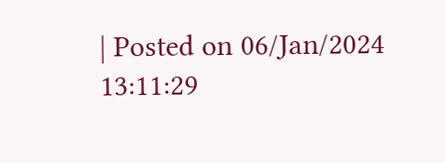| Posted on 06/Jan/2024 13:11:29